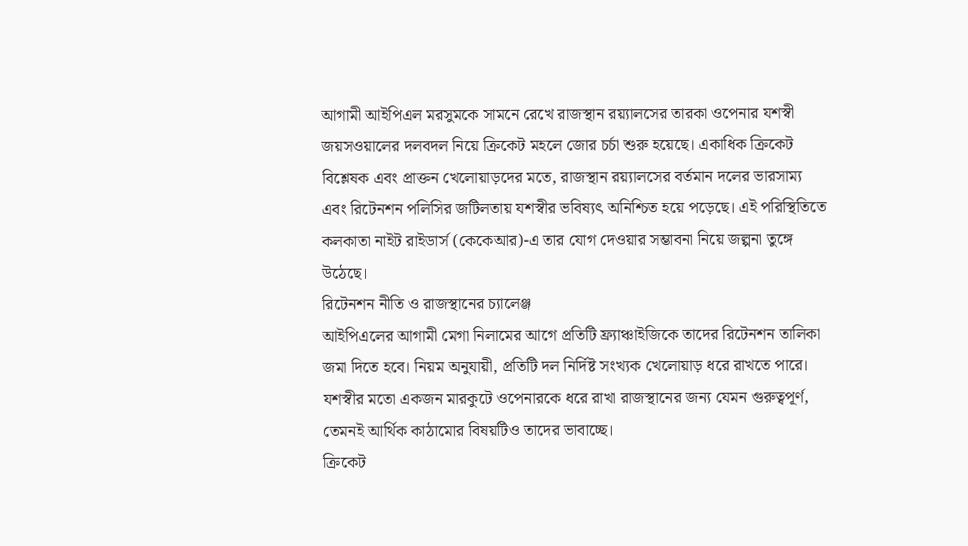আগামী আইপিএল মরসুমকে সামনে রেখে রাজস্থান রয়্যালসের তারকা ওপেনার যশস্বী জয়সওয়ালের দলবদল নিয়ে ক্রিকেট মহলে জোর চর্চা শুরু হয়েছে। একাধিক ক্রিকেট বিশ্লেষক এবং প্রাক্তন খেলোয়াড়দের মতে, রাজস্থান রয়্যালসের বর্তমান দলের ভারসাম্য এবং রিটেনশন পলিসির জটিলতায় যশস্বীর ভবিষ্যৎ অনিশ্চিত হয়ে পড়েছে। এই পরিস্থিতিতে কলকাতা নাইট রাইডার্স (কেকেআর)-এ তার যোগ দেওয়ার সম্ভাবনা নিয়ে জল্পনা তুঙ্গে উঠেছে।
রিটেনশন নীতি ও রাজস্থানের চ্যালেঞ্জ
আইপিএলের আগামী মেগা নিলামের আগে প্রতিটি ফ্র্যাঞ্চাইজিকে তাদের রিটেনশন তালিকা জমা দিতে হবে। নিয়ম অনুযায়ী, প্রতিটি দল নির্দিষ্ট সংখ্যক খেলোয়াড় ধরে রাখতে পারে। যশস্বীর মতো একজন মারকুটে ওপেনারকে ধরে রাখা রাজস্থানের জন্য যেমন গুরুত্বপূর্ণ, তেমনই আর্থিক কাঠামোর বিষয়টিও তাদের ভাবাচ্ছে।
ক্রিকেট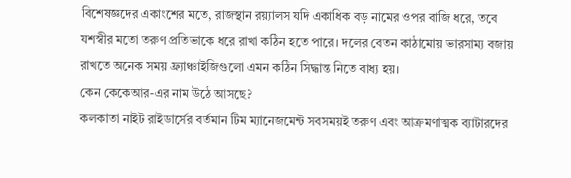বিশেষজ্ঞদের একাংশের মতে, রাজস্থান রয়্যালস যদি একাধিক বড় নামের ওপর বাজি ধরে, তবে যশস্বীর মতো তরুণ প্রতিভাকে ধরে রাখা কঠিন হতে পারে। দলের বেতন কাঠামোয় ভারসাম্য বজায় রাখতে অনেক সময় ফ্র্যাঞ্চাইজিগুলো এমন কঠিন সিদ্ধান্ত নিতে বাধ্য হয়।
কেন কেকেআর-এর নাম উঠে আসছে?
কলকাতা নাইট রাইডার্সের বর্তমান টিম ম্যানেজমেন্ট সবসময়ই তরুণ এবং আক্রমণাত্মক ব্যাটারদের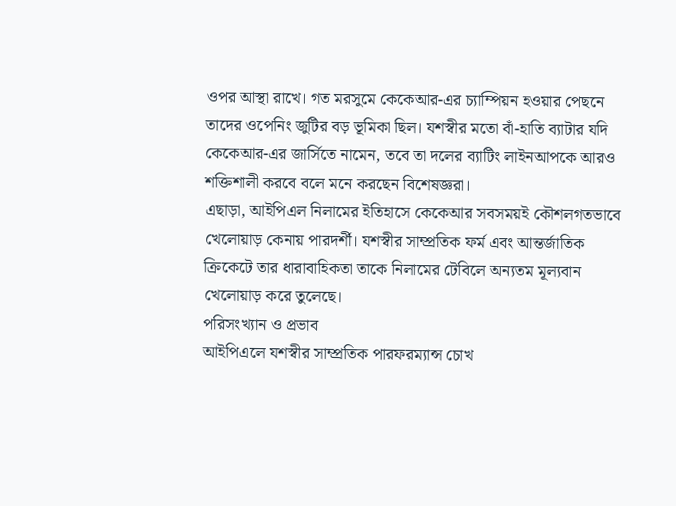ওপর আস্থা রাখে। গত মরসুমে কেকেআর-এর চ্যাম্পিয়ন হওয়ার পেছনে তাদের ওপেনিং জুটির বড় ভূমিকা ছিল। যশস্বীর মতো বাঁ-হাতি ব্যাটার যদি কেকেআর-এর জার্সিতে নামেন, তবে তা দলের ব্যাটিং লাইনআপকে আরও শক্তিশালী করবে বলে মনে করছেন বিশেষজ্ঞরা।
এছাড়া, আইপিএল নিলামের ইতিহাসে কেকেআর সবসময়ই কৌশলগতভাবে খেলোয়াড় কেনায় পারদর্শী। যশস্বীর সাম্প্রতিক ফর্ম এবং আন্তর্জাতিক ক্রিকেটে তার ধারাবাহিকতা তাকে নিলামের টেবিলে অন্যতম মূল্যবান খেলোয়াড় করে তুলেছে।
পরিসংখ্যান ও প্রভাব
আইপিএলে যশস্বীর সাম্প্রতিক পারফরম্যান্স চোখ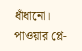ধাঁধানো। পাওয়ার প্লে-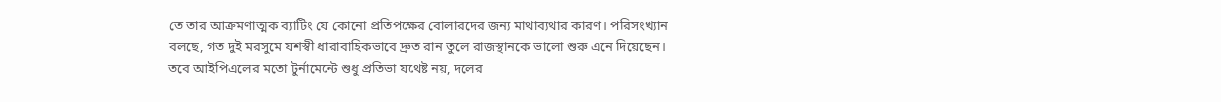তে তার আক্রমণাত্মক ব্যাটিং যে কোনো প্রতিপক্ষের বোলারদের জন্য মাথাব্যথার কারণ। পরিসংখ্যান বলছে, গত দুই মরসুমে যশস্বী ধারাবাহিকভাবে দ্রুত রান তুলে রাজস্থানকে ভালো শুরু এনে দিয়েছেন।
তবে আইপিএলের মতো টুর্নামেন্টে শুধু প্রতিভা যথেষ্ট নয়, দলের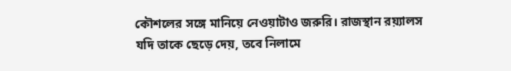কৌশলের সঙ্গে মানিয়ে নেওয়াটাও জরুরি। রাজস্থান রয়্যালস যদি তাকে ছেড়ে দেয়, তবে নিলামে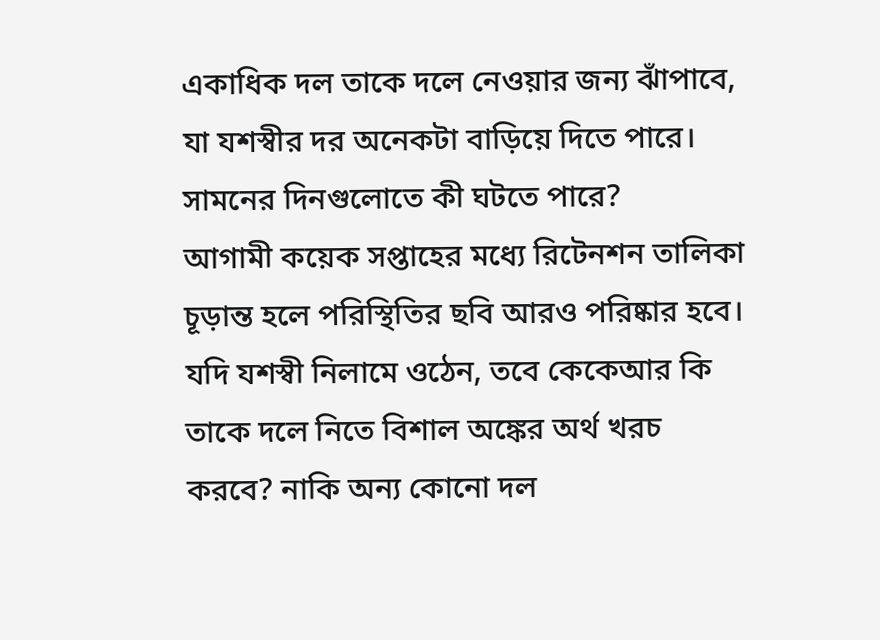একাধিক দল তাকে দলে নেওয়ার জন্য ঝাঁপাবে, যা যশস্বীর দর অনেকটা বাড়িয়ে দিতে পারে।
সামনের দিনগুলোতে কী ঘটতে পারে?
আগামী কয়েক সপ্তাহের মধ্যে রিটেনশন তালিকা চূড়ান্ত হলে পরিস্থিতির ছবি আরও পরিষ্কার হবে। যদি যশস্বী নিলামে ওঠেন, তবে কেকেআর কি তাকে দলে নিতে বিশাল অঙ্কের অর্থ খরচ করবে? নাকি অন্য কোনো দল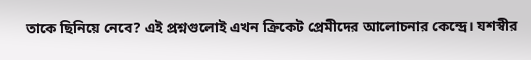তাকে ছিনিয়ে নেবে? এই প্রশ্নগুলোই এখন ক্রিকেট প্রেমীদের আলোচনার কেন্দ্রে। যশস্বীর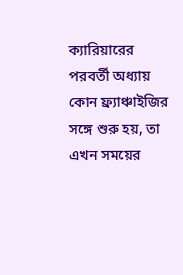ক্যারিয়ারের পরবর্তী অধ্যায় কোন ফ্র্যাঞ্চাইজির সঙ্গে শুরু হয়, তা এখন সময়ের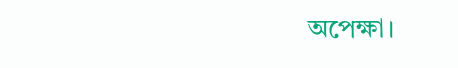অপেক্ষা।